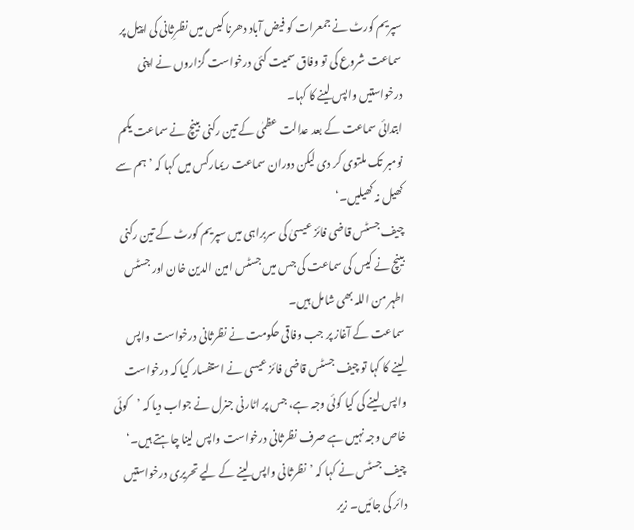سپریم کورٹ نے جمعرات کو فیض آباد دھرنا کیس میں نظرِثانی کی اپیل پر سماعت شروع کی تو وفاق سمیت کئی درخواست گزاروں نے اپنی درخواستیں واپس لینے کا کہا۔
ابتدائی سماعت کے بعد عدالت عظمٰی کے تین رکنی بینچ نے سماعت یکم نومبر تک ملتوی کر دی لیکن دوران سماعت ریمارکس میں کہا کہ ’ہم سے کھیل نہ کھیلیں۔‘
چیف جسٹس قاضی فائز عیسیٰ کی سربراہی میں سپریم کورٹ کے تین رکنی بینچ نے کیس کی سماعت کی جس میں جسٹس امین الدین خان اور جسٹس اطہر من اللہ بھی شامل ہیں۔
سماعت کے آغاز پر جب وفاقی حکومت نے نظرثانی درخواست واپس لینے کا کہا تو چیف جسٹس قاضی فائز عیسی نے استفسار کیا کہ درخواست واپس لینے کی کیا کوئی وجہ ہے، جس پر اٹارنی جنرل نے جواب دیا کہ ’کوئی خاص وجہ نہیں ہے صرف نظرثانی درخواست واپس لینا چاہتے ہیں۔‘
چیف جسٹس نے کہا کہ ’نظرثانی واپس لینے کے لیے تحریری درخواستیں دائر کی جائیں۔ زیر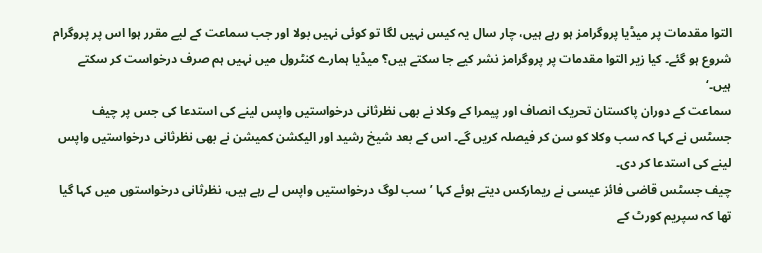التوا مقدمات پر میڈیا پروگرامز ہو رہے ہیں، چار سال یہ کیس نہیں لگا تو کوئی نہیں بولا اور جب سماعت کے لیے مقرر ہوا اس پر پروگرام شروع ہو گئے۔ کیا زیر التوا مقدمات پر پروگرامز نشر کیے جا سکتے ہیں؟ میڈیا ہمارے کنٹرول میں نہیں ہم صرف درخواست کر سکتے ہیں۔‘
سماعت کے دوران پاکستان تحریک انصاف اور پیمرا کے وکلا نے بھی نظرثانی درخواستیں واپس لینے کی استدعا کی جس پر چیف جسٹس نے کہا کہ سب وکلا کو سن کر فیصلہ کریں گے۔ اس کے بعد شیخ رشید اور الیکشن کمیشن نے بھی نظرثانی درخواستیں واپس لینے کی استدعا کر دی۔
چیف جسٹس قاضی فائز عیسی نے ریمارکس دیتے ہوئے کہا ’سب لوگ درخواستیں واپس لے رہے ہیں، نظرثانی درخواستوں میں کہا گیا تھا کہ سپریم کورٹ کے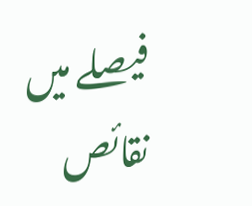فیصلے میں نقائص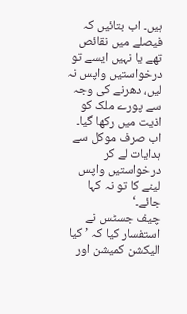ہیں۔ اب بتائیں کہ فیصلے میں نقائص تھے یا نہیں ایسے تو درخواستیں واپس نہ لیں، دھرنے کی وجہ سے پورے ملک کو اذیت میں رکھا گیا۔ اب صرف موکل سے ہدایات لے کر درخواستیں واپس لینے کا تو نہ کہا جائے۔‘
چیف جسٹس نے استفسار کیا کہ ’کیا الیکشن کمیشن اور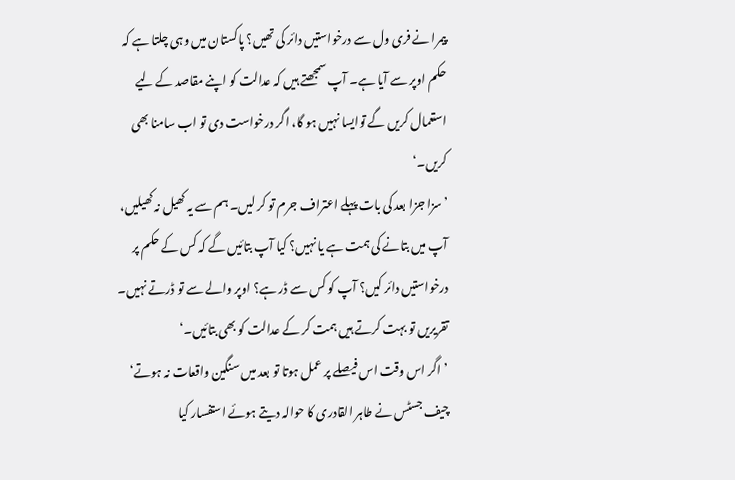پیمرا نے فری ول سے درخواستیں دائر کی تھیں؟ پاکستان میں وہی چلتا ہے کہ حکم اوپر سے آیا ہے۔ آپ سمجھتے ہیں کہ عدالت کو اپنے مقاصد کے لیے استعمال کریں گے توایسا نہیں ہو گا، اگر درخواست دی تو اب سامنا بھی کریں۔‘
’سزا جزا بعد کی بات پہلے اعتراف جرم تو کر لیں۔ ہم سے یہ کھیل نہ کھیلیں، آپ میں بتانے کی ہمت ہے یا نہیں؟ کیا آپ بتائیں گے کہ کس کے حکم پر درخواستیں دائر کیں؟ آپ کو کس سے ڈر ہے؟ اوپر والے سے تو ڈرتے نہیں۔ تقریریں تو بہت کرتے ہیں ہمت کر کے عدالت کو بھی بتائیں۔‘
’اگر اس وقت اس فیصلے پر عمل ہوتا تو بعد میں سنگین واقعات نہ ہوتے‘
چیف جسٹس نے طاہر القادری کا حوالہ دیتے ہوئے استفسار کیا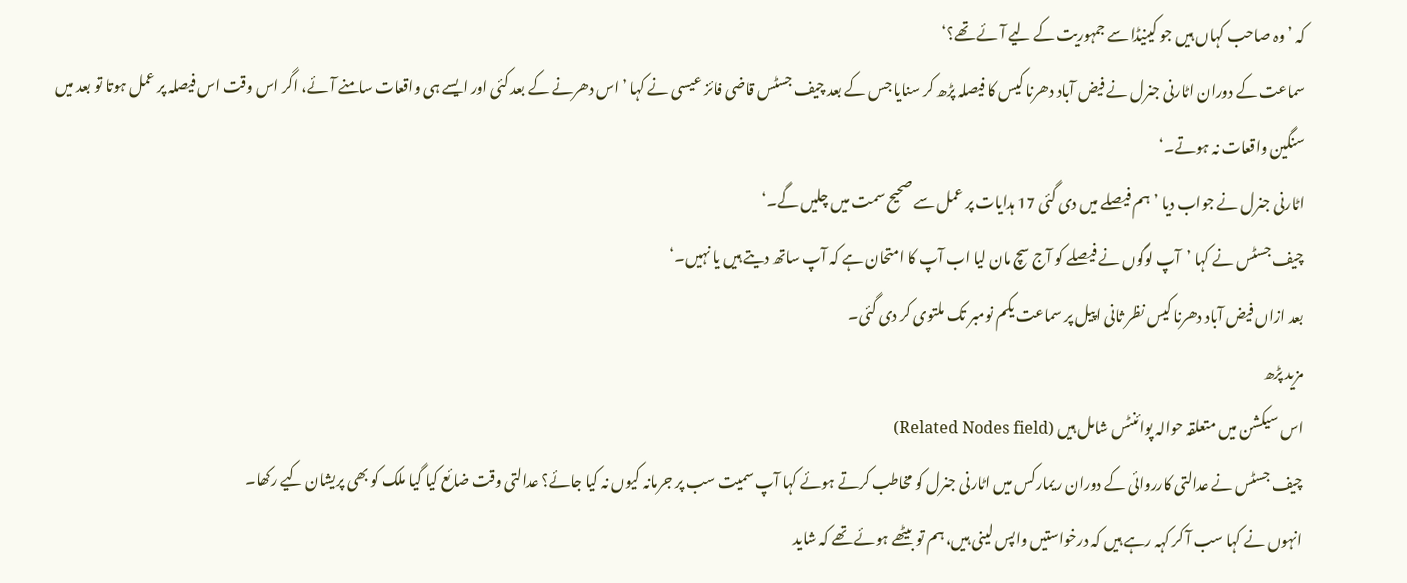کہ ’وہ صاحب کہاں ہیں جو کینیڈا سے جمہوریت کے لیے آئے تھے؟‘
سماعت کے دوران اٹارنی جنرل نے فیض آباد دھرنا کیس کا فیصلہ پڑھ کر سنایا جس کے بعد چیف جسٹس قاضی فائز عیسی نے کہا ’اس دھرنے کے بعد کئی اور ایسے ہی واقعات سامنے آئے، اگر اس وقت اس فیصلہ پر عمل ہوتا تو بعد میں سنگین واقعات نہ ہوتے۔‘
اٹارنی جنرل نے جواب دیا ’ہم فیصلے میں دی گئی 17 ہدایات پر عمل سے صحیح سمت میں چلیں گے۔‘
چیف جسٹس نے کہا ’آپ لوگوں نے فیصلے کو آج سچ مان لیا اب آپ کا امتحان ہے کہ آپ ساتھ دیتے ہیں یا نہیں۔‘
بعد ازاں فیض آباد دھرنا کیس نظر ثانی اپیل پر سماعت یکم نومبر تک ملتوی کر دی گئی۔
مزید پڑھ
اس سیکشن میں متعلقہ حوالہ پوائنٹس شامل ہیں (Related Nodes field)
چیف جسٹس نے عدالتی کارروائی کے دوران ریمارکس میں اٹارنی جنرل کو مخاطب کرتے ہوئے کہا آپ سمیت سب پر جرمانہ کیوں نہ کیا جائے؟ عدالتی وقت ضائع کیا گیا ملک کو بھی پریشان کیے رکھا۔
انہوں نے کہا سب آ کر کہہ رہے ہیں کہ درخواستیں واپس لینی ہیں، ہم تو بیٹھے ہوئے تھے کہ شاید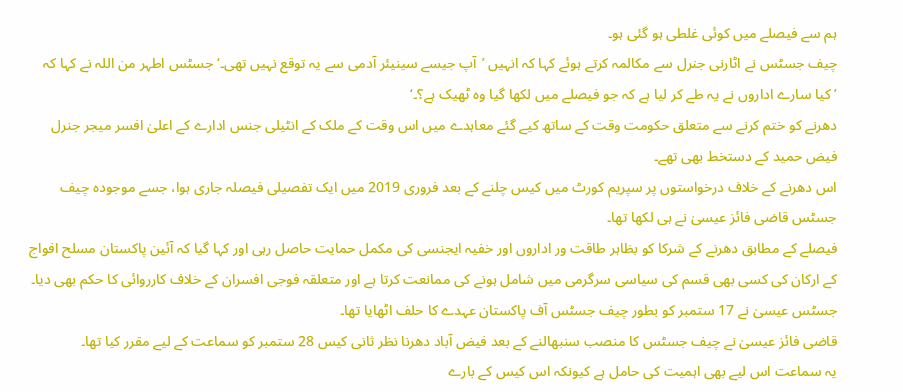ہم سے فیصلے میں کوئی غلطی ہو گئی ہو۔
چیف جسٹس نے اٹارنی جنرل سے مکالمہ کرتے ہوئے کہا کہ انہیں ’آپ جیسے سینیئر آدمی سے یہ توقع نہیں تھی۔‘ جسٹس اطہر من اللہ نے کہا کہ ’کیا سارے اداروں نے یہ طے کر لیا ہے کہ جو فیصلے میں لکھا گیا وہ ٹھیک ہے؟۔‘
دھرنے کو ختم کرنے سے متعلق حکومت وقت کے ساتھ کیے گئے معاہدے میں اس وقت کے ملک کے انٹیلی جنس ادارے کے اعلیٰ افسر میجر جنرل فیض حمید کے دستخط بھی تھے۔
اس دھرنے کے خلاف درخواستوں پر سپریم کورٹ میں کیس چلنے کے بعد فروری 2019 میں ایک تفصیلی فیصلہ جاری ہوا، جسے موجودہ چیف جسٹس قاضی فائز عیسیٰ نے ہی لکھا تھا۔
فیصلے کے مطابق دھرنے کے شرکا کو بظاہر طاقت ور اداروں اور خفیہ ایجنسی کی مکمل حمایت حاصل رہی اور کہا گیا کہ آئین پاکستان مسلح افواج کے ارکان کی کسی بھی قسم کی سیاسی سرگرمی میں شامل ہونے کی ممانعت کرتا ہے اور متعلقہ فوجی افسران کے خلاف کارروائی کا حکم بھی دیا۔
جسٹس عیسیٰ نے 17 ستمبر کو بطور چیف جسٹس آف پاکستان عہدے کا حلف اٹھایا تھا۔
قاضی فائز عیسیٰ نے چیف جسٹس کا منصب سنبھالنے کے بعد فیض آباد دھرنا نظر ثانی کیس 28 ستمبر کو سماعت کے لیے مقرر کیا تھا۔
یہ سماعت اس لیے بھی اہمیت کی حامل ہے کیونکہ اس کیس کے بارے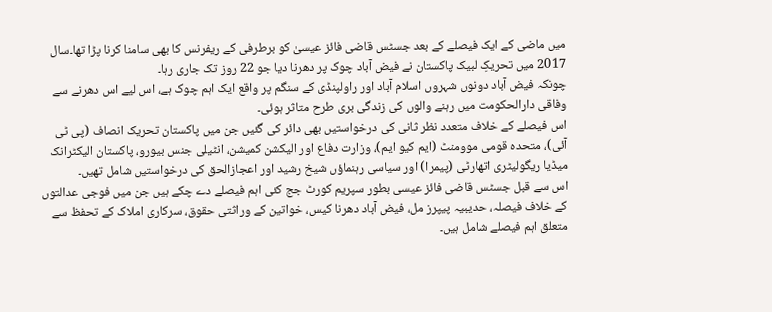میں ماضی کے ایک فیصلے کے بعد جسٹس قاضی فائز عیسیٰ کو برطرفی کے ریفرنس کا بھی سامنا کرنا پڑا تھا۔سال 2017 میں تحریکِ لبیک پاکستان نے فیض آباد چوک پر دھرنا دیا جو 22 روز تک جاری رہا۔
چونکہ فیض آباد دونوں شہروں اسلام آباد اور راولپنڈی کے سنگم پر واقع ایک اہم چوک ہے، اس لیے اس دھرنے سے وفاقی دارالحکومت میں رہنے والوں کی زندگی بری طرح متاثر ہوئی۔
اس فیصلے کے خلاف متعدد نظر ثانی کی درخواستیں بھی دائر کی گئیں جن میں پاکستان تحریک انصاف (پی ٹی آئی)، متحدہ قومی موومنٹ (ایم کیو ایم)، وزارت دفاع اور الیکشن کمیشن، انٹیلی جنس بیورو، پاکستان الیکٹرانک میڈیا ریگولیٹری اتھارٹی (پیمرا) اور سیاسی رہنماؤں شیخ رشید اور اعجازالحق کی درخواستیں شامل تھیں۔
اس سے قبل جسٹس قاضی فائز عیسی بطور سپریم کورٹ جج کئی اہم فیصلے دے چکے ہیں جن میں فوجی عدالتوں کے خلاف فیصلہ، حدیبیہ پیپرز مل، فیض آباد دھرنا کیس، خواتین کے وراثتی حقوق، سرکاری املاک کے تحفظ سے متعلق اہم فیصلے شامل ہیں۔